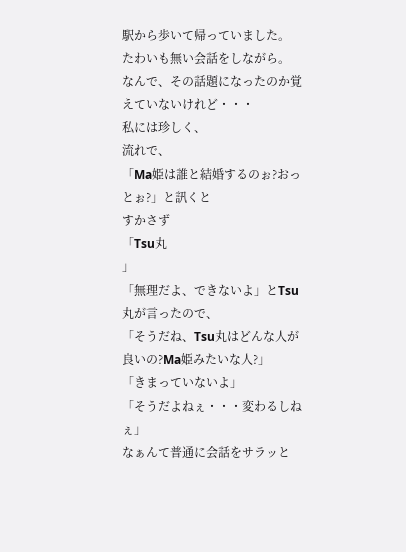駅から歩いて帰っていました。
たわいも無い会話をしながら。
なんで、その話題になったのか覚えていないけれど・・・
私には珍しく、
流れで、
「Ma姫は誰と結婚するのぉ?おっとぉ?」と訊くと
すかさず
「Tsu丸
」
「無理だよ、できないよ」とTsu丸が言ったので、
「そうだね、Tsu丸はどんな人が良いの?Ma姫みたいな人?」
「きまっていないよ」
「そうだよねぇ・・・変わるしねぇ」
なぁんて普通に会話をサラッと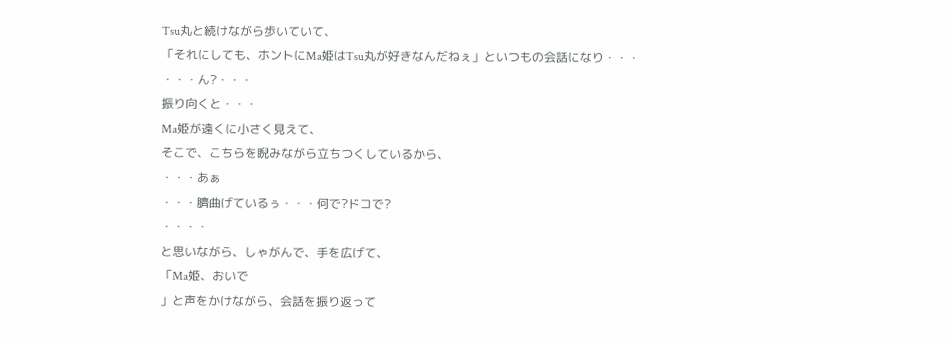Tsu丸と続けながら歩いていて、
「それにしても、ホントにMa姫はTsu丸が好きなんだねぇ」といつもの会話になり・・・
・・・ん?・・・
振り向くと・・・
Ma姫が遠くに小さく見えて、
そこで、こちらを睨みながら立ちつくしているから、
・・・あぁ
・・・臍曲げているぅ・・・何で?ドコで?
・・・・
と思いながら、しゃがんで、手を広げて、
「Ma姫、おいで
」と声をかけながら、会話を振り返って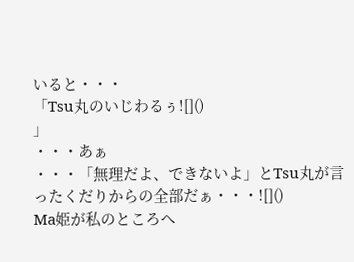いると・・・
「Tsu丸のいじわるぅ![]()
」
・・・あぁ
・・・「無理だよ、できないよ」とTsu丸が言ったくだりからの全部だぁ・・・![]()
Ma姫が私のところへ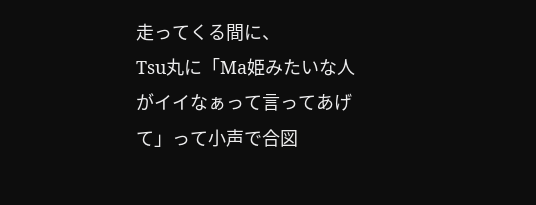走ってくる間に、
Tsu丸に「Ma姫みたいな人がイイなぁって言ってあげて」って小声で合図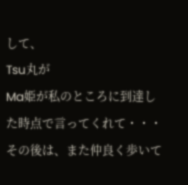して、
Tsu丸が
Ma姫が私のところに到達した時点で言ってくれて・・・
その後は、また仲良く歩いて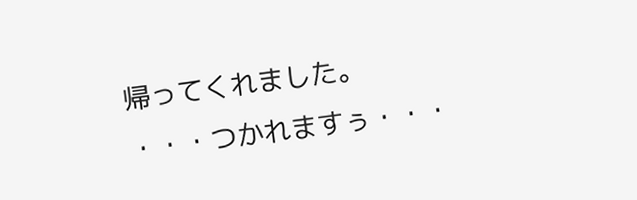帰ってくれました。
・・・つかれますぅ・・・